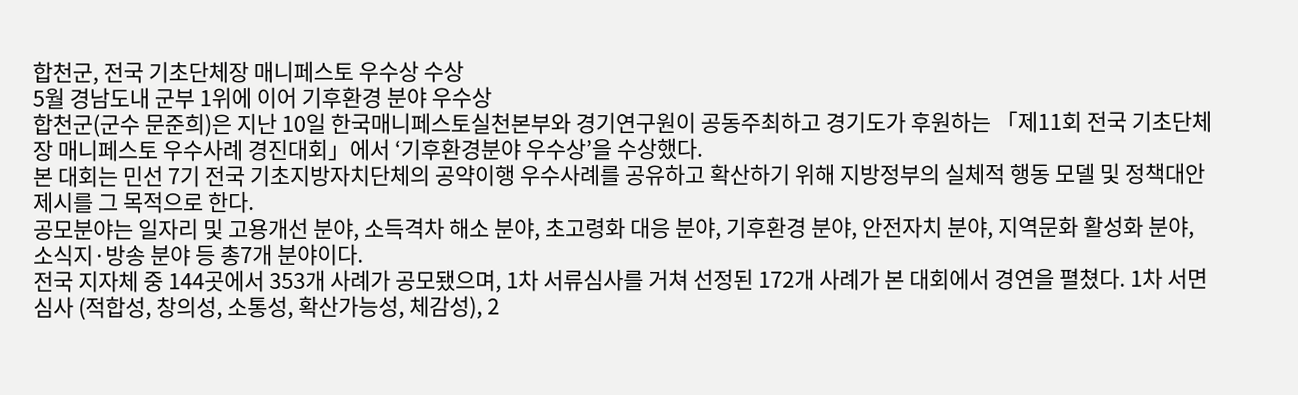합천군, 전국 기초단체장 매니페스토 우수상 수상
5월 경남도내 군부 1위에 이어 기후환경 분야 우수상
합천군(군수 문준희)은 지난 10일 한국매니페스토실천본부와 경기연구원이 공동주최하고 경기도가 후원하는 「제11회 전국 기초단체장 매니페스토 우수사례 경진대회」에서 ‘기후환경분야 우수상’을 수상했다.
본 대회는 민선 7기 전국 기초지방자치단체의 공약이행 우수사례를 공유하고 확산하기 위해 지방정부의 실체적 행동 모델 및 정책대안 제시를 그 목적으로 한다.
공모분야는 일자리 및 고용개선 분야, 소득격차 해소 분야, 초고령화 대응 분야, 기후환경 분야, 안전자치 분야, 지역문화 활성화 분야, 소식지·방송 분야 등 총7개 분야이다.
전국 지자체 중 144곳에서 353개 사례가 공모됐으며, 1차 서류심사를 거쳐 선정된 172개 사례가 본 대회에서 경연을 펼쳤다. 1차 서면심사 (적합성, 창의성, 소통성, 확산가능성, 체감성), 2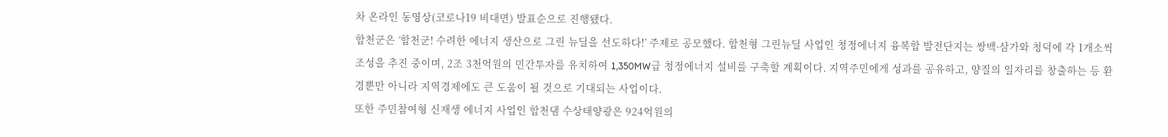차 온라인 동영상(코로나19 비대면) 발표순으로 진행됐다.
합천군은 ‘합천군! 수려한 에너지 생산으로 그린 뉴딜을 선도하다!’ 주제로 공모했다. 합천형 그린뉴딜 사업인 청정에너지 융복합 발전단지는 쌍백·삼가와 청덕에 각 1개소씩 조성을 추진 중이며, 2조 3천억원의 민간투자를 유치하여 1,350MW급 청정에너지 설비를 구축할 계획이다. 지역주민에게 성과를 공유하고, 양질의 일자리를 창출하는 등 환경뿐만 아니라 지역경제에도 큰 도움이 될 것으로 기대되는 사업이다.
또한 주민참여형 신재생 에너지 사업인 합천댐 수상태양광은 924억원의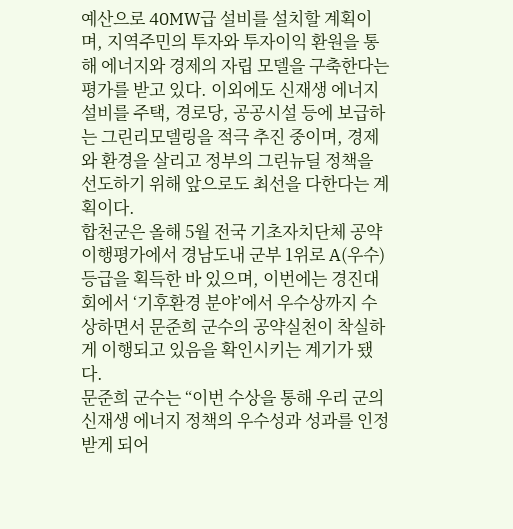예산으로 40MW급 설비를 설치할 계획이며, 지역주민의 투자와 투자이익 환원을 통해 에너지와 경제의 자립 모델을 구축한다는 평가를 받고 있다. 이외에도 신재생 에너지 설비를 주택, 경로당, 공공시설 등에 보급하는 그린리모델링을 적극 추진 중이며, 경제와 환경을 살리고 정부의 그린뉴딜 정책을 선도하기 위해 앞으로도 최선을 다한다는 계획이다.
합천군은 올해 5월 전국 기초자치단체 공약이행평가에서 경남도내 군부 1위로 A(우수)등급을 획득한 바 있으며, 이번에는 경진대회에서 ‘기후환경 분야’에서 우수상까지 수상하면서 문준희 군수의 공약실천이 착실하게 이행되고 있음을 확인시키는 계기가 됐다.
문준희 군수는 “이번 수상을 통해 우리 군의 신재생 에너지 정책의 우수성과 성과를 인정받게 되어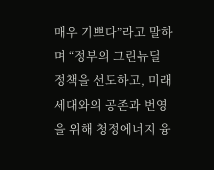매우 기쁘다”라고 말하며 “정부의 그린뉴딜 정책을 선도하고, 미래 세대와의 공존과 번영을 위해 청정에너지 융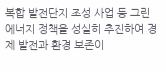복합 발전단지 조성 사업 등 그린 에너지 정책을 성실히 추진하여 경제 발전과 환경 보존이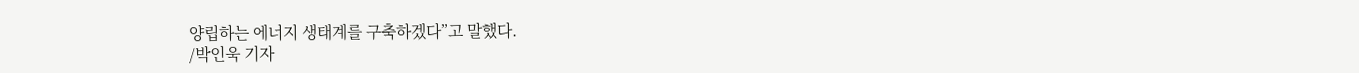양립하는 에너지 생태계를 구축하겠다”고 말했다.
/박인욱 기자